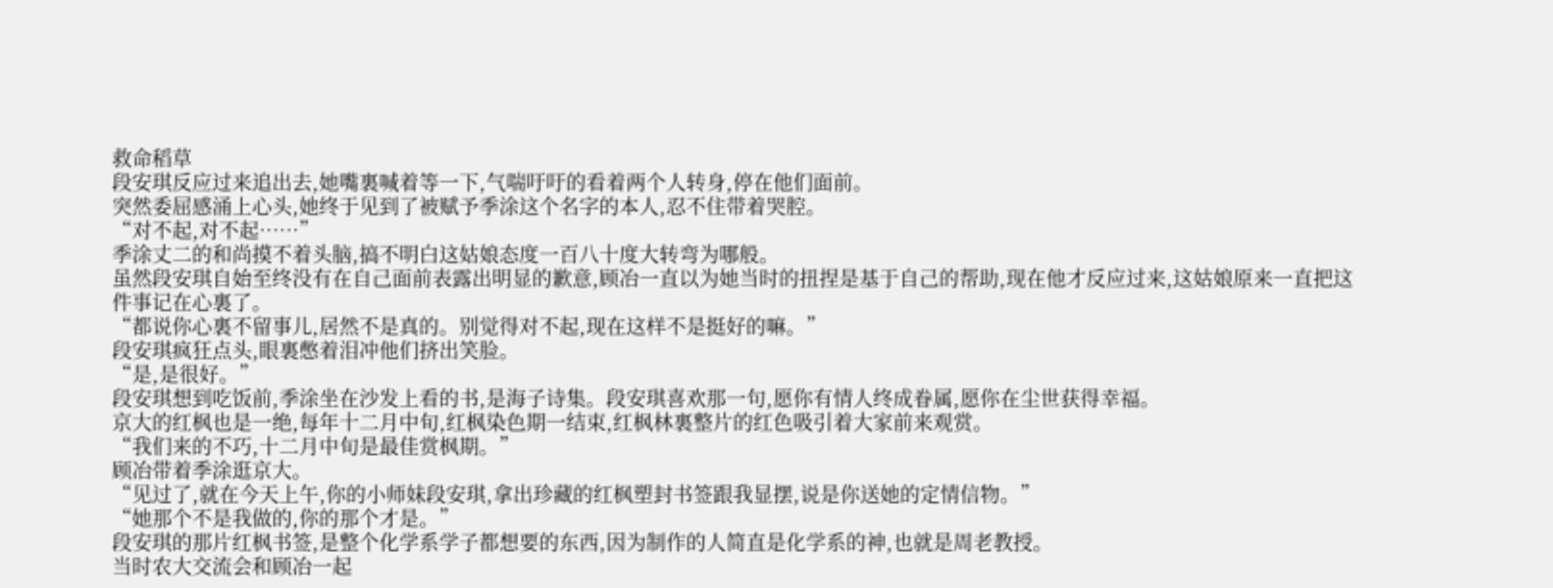救命稻草
段安琪反应过来追出去,她嘴裏喊着等一下,气喘吁吁的看着两个人转身,停在他们面前。
突然委屈感涌上心头,她终于见到了被赋予季涂这个名字的本人,忍不住带着哭腔。
“对不起,对不起……”
季涂丈二的和尚摸不着头脑,搞不明白这姑娘态度一百八十度大转弯为哪般。
虽然段安琪自始至终没有在自己面前表露出明显的歉意,顾冶一直以为她当时的扭捏是基于自己的帮助,现在他才反应过来,这姑娘原来一直把这件事记在心裏了。
“都说你心裏不留事儿,居然不是真的。别觉得对不起,现在这样不是挺好的嘛。”
段安琪疯狂点头,眼裏憋着泪冲他们挤出笑脸。
“是,是很好。”
段安琪想到吃饭前,季涂坐在沙发上看的书,是海子诗集。段安琪喜欢那一句,愿你有情人终成眷属,愿你在尘世获得幸福。
京大的红枫也是一绝,每年十二月中旬,红枫染色期一结束,红枫林裏整片的红色吸引着大家前来观赏。
“我们来的不巧,十二月中旬是最佳赏枫期。”
顾冶带着季涂逛京大。
“见过了,就在今天上午,你的小师妹段安琪,拿出珍藏的红枫塑封书签跟我显摆,说是你送她的定情信物。”
“她那个不是我做的,你的那个才是。”
段安琪的那片红枫书签,是整个化学系学子都想要的东西,因为制作的人简直是化学系的神,也就是周老教授。
当时农大交流会和顾冶一起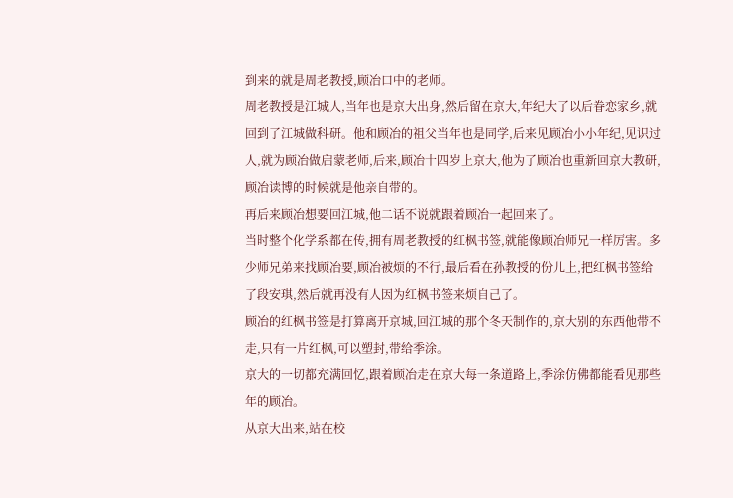到来的就是周老教授,顾冶口中的老师。
周老教授是江城人,当年也是京大出身,然后留在京大,年纪大了以后眷恋家乡,就回到了江城做科研。他和顾冶的祖父当年也是同学,后来见顾冶小小年纪,见识过人,就为顾冶做启蒙老师,后来,顾冶十四岁上京大,他为了顾冶也重新回京大教研,顾冶读博的时候就是他亲自带的。
再后来顾冶想要回江城,他二话不说就跟着顾冶一起回来了。
当时整个化学系都在传,拥有周老教授的红枫书签,就能像顾冶师兄一样厉害。多少师兄弟来找顾冶要,顾冶被烦的不行,最后看在孙教授的份儿上,把红枫书签给了段安琪,然后就再没有人因为红枫书签来烦自己了。
顾冶的红枫书签是打算离开京城,回江城的那个冬天制作的,京大别的东西他带不走,只有一片红枫,可以塑封,带给季涂。
京大的一切都充满回忆,跟着顾冶走在京大每一条道路上,季涂仿佛都能看见那些年的顾冶。
从京大出来,站在校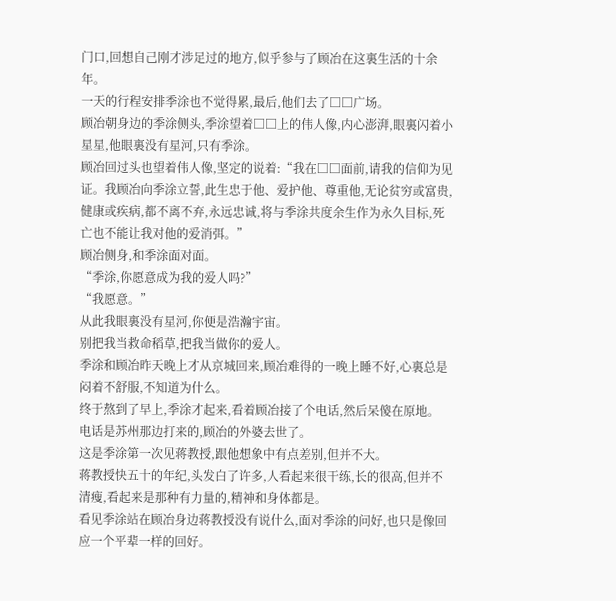门口,回想自己刚才涉足过的地方,似乎参与了顾冶在这裏生活的十余年。
一天的行程安排季涂也不觉得累,最后,他们去了□□广场。
顾冶朝身边的季涂侧头,季涂望着□□上的伟人像,内心澎湃,眼裏闪着小星星,他眼裏没有星河,只有季涂。
顾冶回过头也望着伟人像,坚定的说着:“我在□□面前,请我的信仰为见证。我顾冶向季涂立誓,此生忠于他、爱护他、尊重他,无论贫穷或富贵,健康或疾病,都不离不弃,永远忠诚,将与季涂共度余生作为永久目标,死亡也不能让我对他的爱消弭。”
顾冶侧身,和季涂面对面。
“季涂,你愿意成为我的爱人吗?”
“我愿意。”
从此我眼裏没有星河,你便是浩瀚宇宙。
别把我当救命稻草,把我当做你的爱人。
季涂和顾冶昨天晚上才从京城回来,顾冶难得的一晚上睡不好,心裏总是闷着不舒服,不知道为什么。
终于熬到了早上,季涂才起来,看着顾冶接了个电话,然后呆傻在原地。
电话是苏州那边打来的,顾冶的外婆去世了。
这是季涂第一次见蒋教授,跟他想象中有点差别,但并不大。
蒋教授快五十的年纪,头发白了许多,人看起来很干练,长的很高,但并不清瘦,看起来是那种有力量的,精神和身体都是。
看见季涂站在顾冶身边蒋教授没有说什么,面对季涂的问好,也只是像回应一个平辈一样的回好。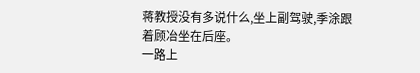蒋教授没有多说什么,坐上副驾驶,季涂跟着顾冶坐在后座。
一路上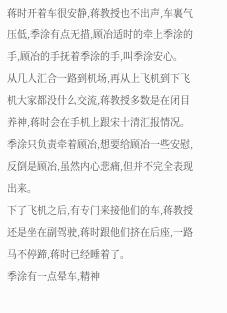蒋时开着车很安静,蒋教授也不出声,车裏气压低,季涂有点无措,顾冶适时的牵上季涂的手,顾冶的手抚着季涂的手,叫季涂安心。
从几人汇合一路到机场,再从上飞机到下飞机大家都没什么交流,蒋教授多数是在闭目养神,蒋时会在手机上跟宋十清汇报情况。
季涂只负责牵着顾冶,想要给顾冶一些安慰,反倒是顾冶,虽然内心悲痛,但并不完全表现出来。
下了飞机之后,有专门来接他们的车,蒋教授还是坐在副驾驶,蒋时跟他们挤在后座,一路马不停蹄,蒋时已经睡着了。
季涂有一点晕车,精神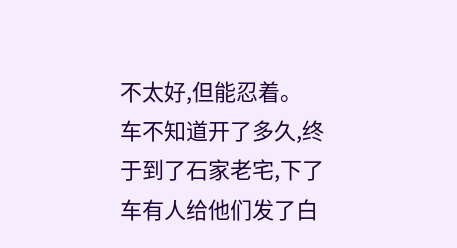不太好,但能忍着。
车不知道开了多久,终于到了石家老宅,下了车有人给他们发了白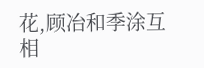花,顾冶和季涂互相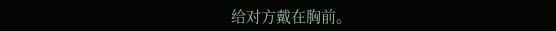给对方戴在胸前。